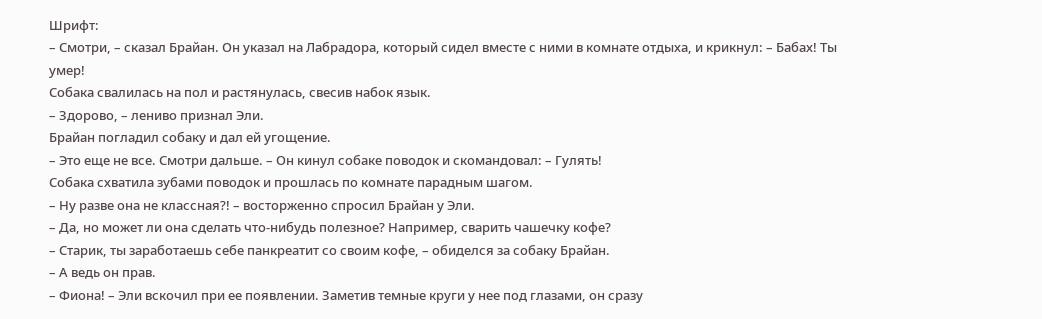Шрифт:
– Смотри, – сказал Брайан. Он указал на Лабрадора, который сидел вместе с ними в комнате отдыха, и крикнул: – Бабах! Ты умер!
Собака свалилась на пол и растянулась, свесив набок язык.
– Здорово, – лениво признал Эли.
Брайан погладил собаку и дал ей угощение.
– Это еще не все. Смотри дальше. – Он кинул собаке поводок и скомандовал: – Гулять!
Собака схватила зубами поводок и прошлась по комнате парадным шагом.
– Ну разве она не классная?! – восторженно спросил Брайан у Эли.
– Да, но может ли она сделать что-нибудь полезное? Например, сварить чашечку кофе?
– Старик, ты заработаешь себе панкреатит со своим кофе, – обиделся за собаку Брайан.
– А ведь он прав.
– Фиона! – Эли вскочил при ее появлении. Заметив темные круги у нее под глазами, он сразу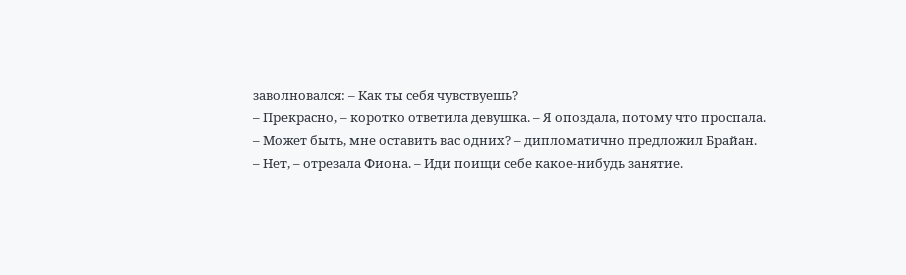заволновался: – Как ты себя чувствуешь?
– Прекрасно, – коротко ответила девушка. – Я опоздала, потому что проспала.
– Может быть, мне оставить вас одних? – дипломатично предложил Брайан.
– Нет, – отрезала Фиона. – Иди поищи себе какое-нибудь занятие.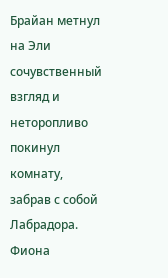Брайан метнул на Эли сочувственный взгляд и неторопливо покинул комнату, забрав с собой Лабрадора. Фиона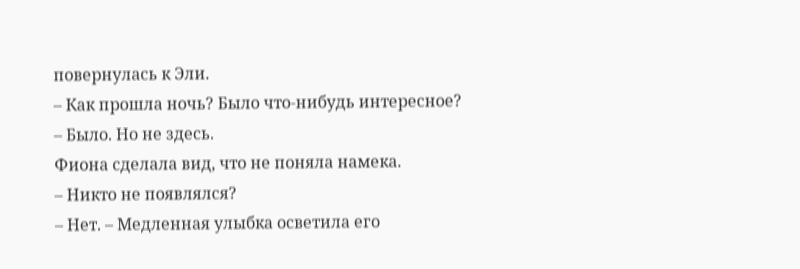повернулась к Эли.
– Как прошла ночь? Было что-нибудь интересное?
– Было. Но не здесь.
Фиона сделала вид, что не поняла намека.
– Никто не появлялся?
– Нет. – Медленная улыбка осветила его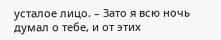усталое лицо. – Зато я всю ночь думал о тебе, и от этих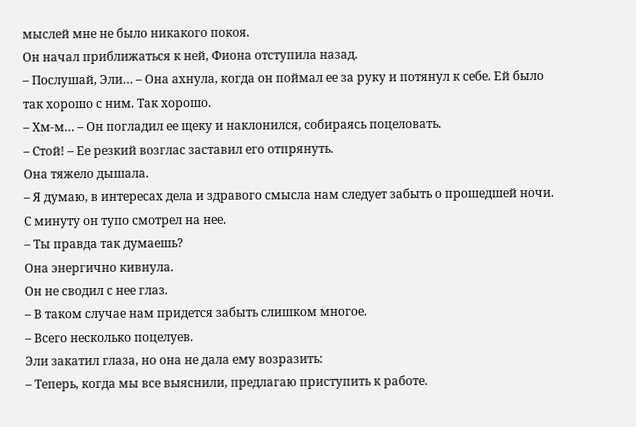мыслей мне не было никакого покоя.
Он начал приближаться к ней, Фиона отступила назад.
– Послушай, Эли… – Она ахнула, когда он поймал ее за руку и потянул к себе. Ей было так хорошо с ним. Так хорошо.
– Хм-м… – Он погладил ее щеку и наклонился, собираясь поцеловать.
– Стой! – Ее резкий возглас заставил его отпрянуть.
Она тяжело дышала.
– Я думаю, в интересах дела и здравого смысла нам следует забыть о прошедшей ночи.
С минуту он тупо смотрел на нее.
– Ты правда так думаешь?
Она энергично кивнула.
Он не сводил с нее глаз.
– В таком случае нам придется забыть слишком многое.
– Всего несколько поцелуев.
Эли закатил глаза, но она не дала ему возразить:
– Теперь, когда мы все выяснили, предлагаю приступить к работе.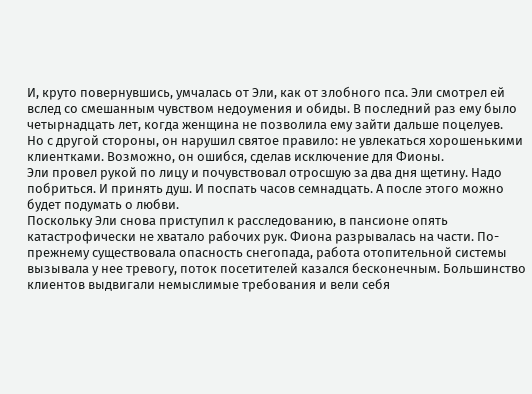И, круто повернувшись, умчалась от Эли, как от злобного пса. Эли смотрел ей вслед со смешанным чувством недоумения и обиды. В последний раз ему было четырнадцать лет, когда женщина не позволила ему зайти дальше поцелуев.
Но с другой стороны, он нарушил святое правило: не увлекаться хорошенькими клиентками. Возможно, он ошибся, сделав исключение для Фионы.
Эли провел рукой по лицу и почувствовал отросшую за два дня щетину. Надо побриться. И принять душ. И поспать часов семнадцать. А после этого можно будет подумать о любви.
Поскольку Эли снова приступил к расследованию, в пансионе опять катастрофически не хватало рабочих рук. Фиона разрывалась на части. По-прежнему существовала опасность снегопада, работа отопительной системы вызывала у нее тревогу, поток посетителей казался бесконечным. Большинство клиентов выдвигали немыслимые требования и вели себя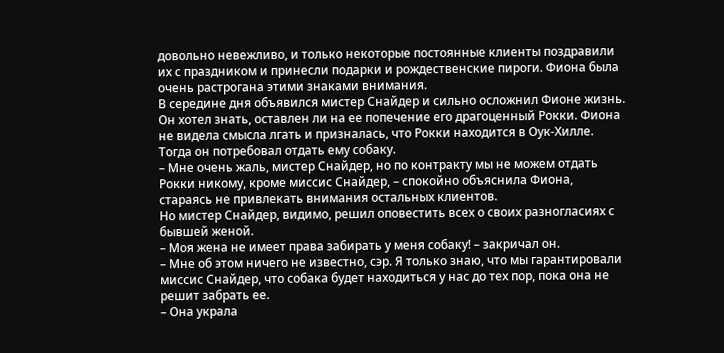довольно невежливо, и только некоторые постоянные клиенты поздравили их с праздником и принесли подарки и рождественские пироги. Фиона была очень растрогана этими знаками внимания.
В середине дня объявился мистер Снайдер и сильно осложнил Фионе жизнь. Он хотел знать, оставлен ли на ее попечение его драгоценный Рокки. Фиона не видела смысла лгать и призналась, что Рокки находится в Оук-Хилле. Тогда он потребовал отдать ему собаку.
– Мне очень жаль, мистер Снайдер, но по контракту мы не можем отдать Рокки никому, кроме миссис Снайдер, – спокойно объяснила Фиона, стараясь не привлекать внимания остальных клиентов.
Но мистер Снайдер, видимо, решил оповестить всех о своих разногласиях с бывшей женой.
– Моя жена не имеет права забирать у меня собаку! – закричал он.
– Мне об этом ничего не известно, сэр. Я только знаю, что мы гарантировали миссис Снайдер, что собака будет находиться у нас до тех пор, пока она не решит забрать ее.
– Она украла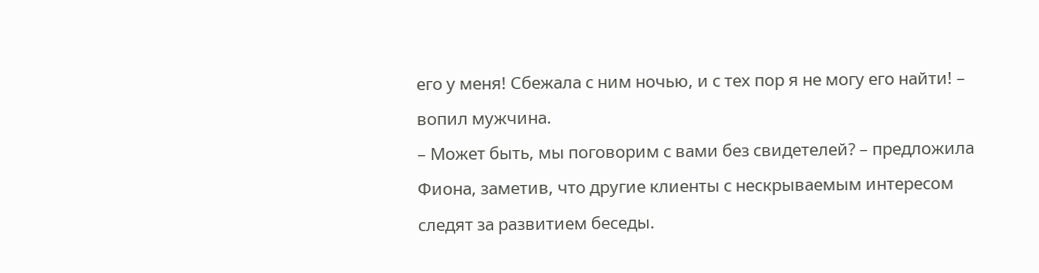его у меня! Сбежала с ним ночью, и с тех пор я не могу его найти! – вопил мужчина.
– Может быть, мы поговорим с вами без свидетелей? – предложила Фиона, заметив, что другие клиенты с нескрываемым интересом следят за развитием беседы.